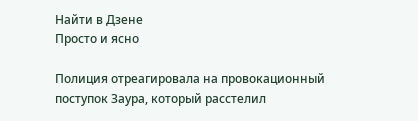Найти в Дзене
Просто и ясно

Полиция отреагировала на провокационный поступок Заура, который расстелил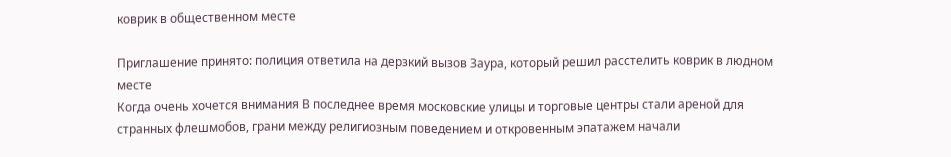коврик в общественном месте

Приглашение принято: полиция ответила на дерзкий вызов Заура, который решил расстелить коврик в людном месте
Когда очень хочется внимания В последнее время московские улицы и торговые центры стали ареной для странных флешмобов, грани между религиозным поведением и откровенным эпатажем начали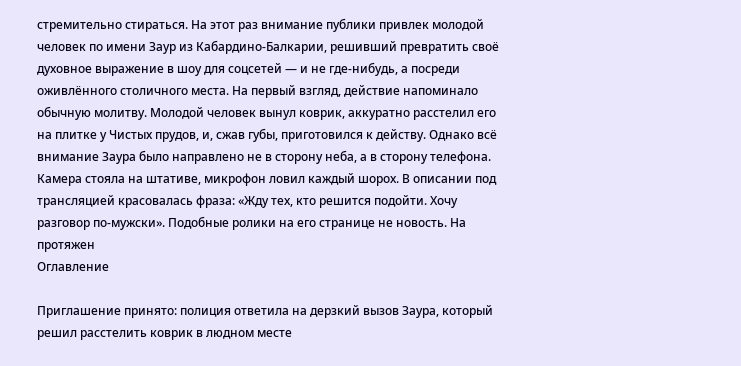стремительно стираться. На этот раз внимание публики привлек молодой человек по имени Заур из Кабардино-Балкарии, решивший превратить своё духовное выражение в шоу для соцсетей — и не где-нибудь, а посреди оживлённого столичного места. На первый взгляд, действие напоминало обычную молитву. Молодой человек вынул коврик, аккуратно расстелил его на плитке у Чистых прудов, и, сжав губы, приготовился к действу. Однако всё внимание Заура было направлено не в сторону неба, а в сторону телефона. Камера стояла на штативе, микрофон ловил каждый шорох. В описании под трансляцией красовалась фраза: «Жду тех, кто решится подойти. Хочу разговор по-мужски». Подобные ролики на его странице не новость. На протяжен
Оглавление

Приглашение принято: полиция ответила на дерзкий вызов Заура, который решил расстелить коврик в людном месте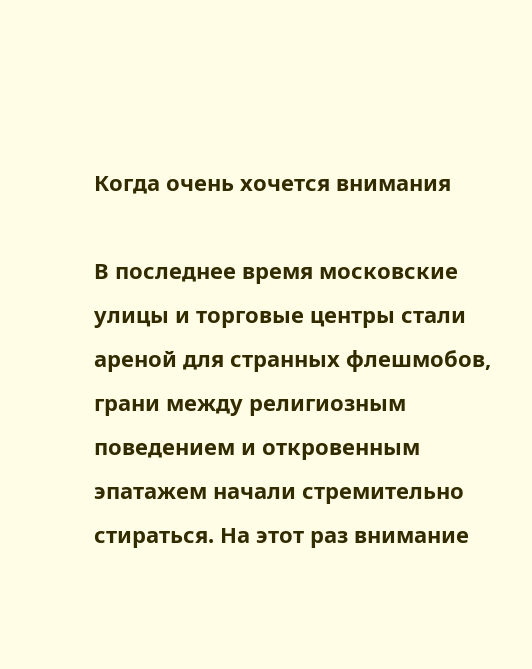Когда очень хочется внимания

В последнее время московские улицы и торговые центры стали ареной для странных флешмобов, грани между религиозным поведением и откровенным эпатажем начали стремительно стираться. На этот раз внимание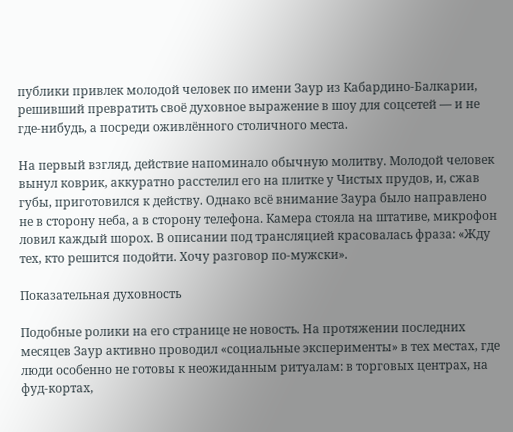публики привлек молодой человек по имени Заур из Кабардино-Балкарии, решивший превратить своё духовное выражение в шоу для соцсетей — и не где-нибудь, а посреди оживлённого столичного места.

На первый взгляд, действие напоминало обычную молитву. Молодой человек вынул коврик, аккуратно расстелил его на плитке у Чистых прудов, и, сжав губы, приготовился к действу. Однако всё внимание Заура было направлено не в сторону неба, а в сторону телефона. Камера стояла на штативе, микрофон ловил каждый шорох. В описании под трансляцией красовалась фраза: «Жду тех, кто решится подойти. Хочу разговор по-мужски».

Показательная духовность

Подобные ролики на его странице не новость. На протяжении последних месяцев Заур активно проводил «социальные эксперименты» в тех местах, где люди особенно не готовы к неожиданным ритуалам: в торговых центрах, на фуд-кортах,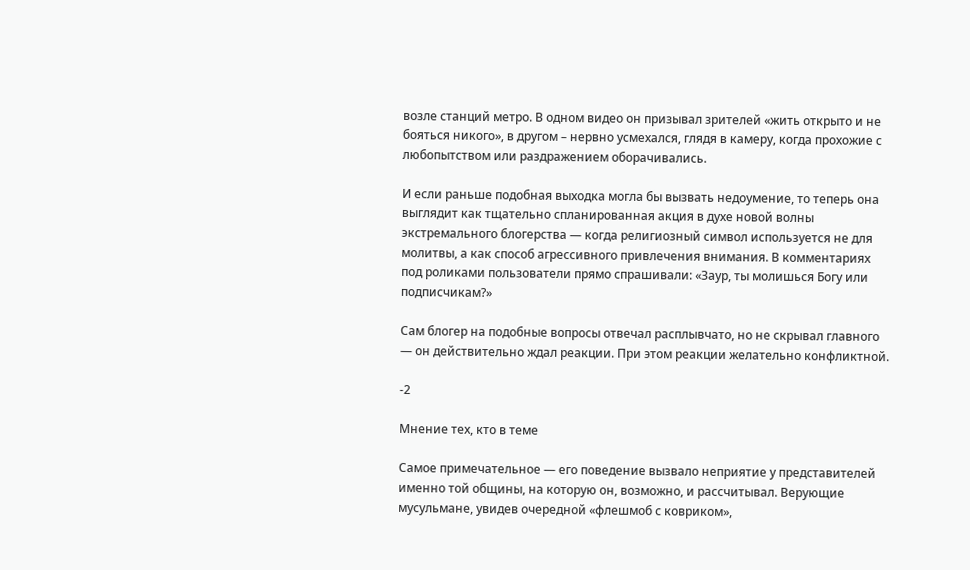возле станций метро. В одном видео он призывал зрителей «жить открыто и не бояться никого», в другом – нервно усмехался, глядя в камеру, когда прохожие с любопытством или раздражением оборачивались.

И если раньше подобная выходка могла бы вызвать недоумение, то теперь она выглядит как тщательно спланированная акция в духе новой волны экстремального блогерства — когда религиозный символ используется не для молитвы, а как способ агрессивного привлечения внимания. В комментариях под роликами пользователи прямо спрашивали: «Заур, ты молишься Богу или подписчикам?»

Сам блогер на подобные вопросы отвечал расплывчато, но не скрывал главного — он действительно ждал реакции. При этом реакции желательно конфликтной.

-2

Мнение тех, кто в теме

Самое примечательное — его поведение вызвало неприятие у представителей именно той общины, на которую он, возможно, и рассчитывал. Верующие мусульмане, увидев очередной «флешмоб с ковриком»,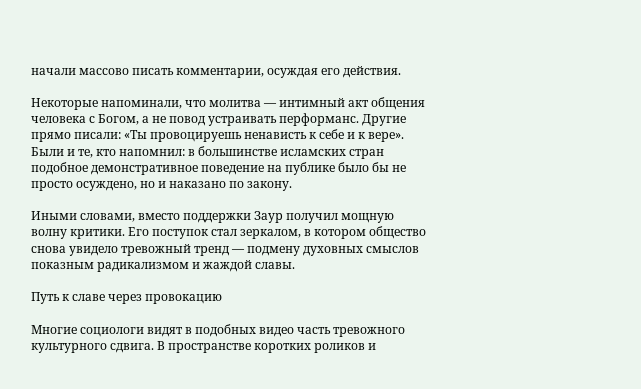начали массово писать комментарии, осуждая его действия.

Некоторые напоминали, что молитва — интимный акт общения человека с Богом, а не повод устраивать перформанс. Другие прямо писали: «Ты провоцируешь ненависть к себе и к вере». Были и те, кто напомнил: в большинстве исламских стран подобное демонстративное поведение на публике было бы не просто осуждено, но и наказано по закону.

Иными словами, вместо поддержки Заур получил мощную волну критики. Его поступок стал зеркалом, в котором общество снова увидело тревожный тренд — подмену духовных смыслов показным радикализмом и жаждой славы.

Путь к славе через провокацию

Многие социологи видят в подобных видео часть тревожного культурного сдвига. В пространстве коротких роликов и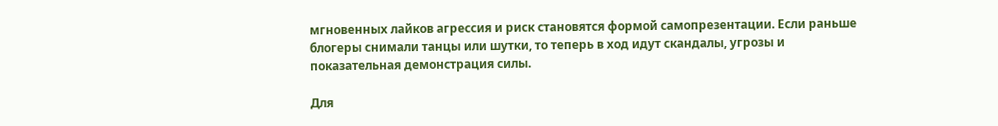мгновенных лайков агрессия и риск становятся формой самопрезентации. Если раньше блогеры снимали танцы или шутки, то теперь в ход идут скандалы, угрозы и показательная демонстрация силы.

Для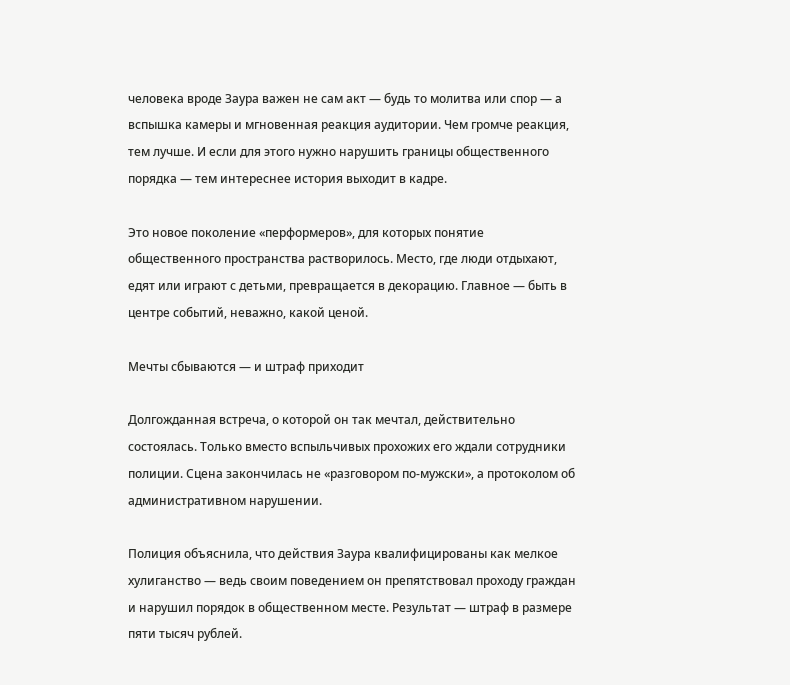человека вроде Заура важен не сам акт — будь то молитва или спор — а вспышка камеры и мгновенная реакция аудитории. Чем громче реакция, тем лучше. И если для этого нужно нарушить границы общественного порядка — тем интереснее история выходит в кадре.

Это новое поколение «перформеров», для которых понятие общественного пространства растворилось. Место, где люди отдыхают, едят или играют с детьми, превращается в декорацию. Главное — быть в центре событий, неважно, какой ценой.

Мечты сбываются — и штраф приходит

Долгожданная встреча, о которой он так мечтал, действительно состоялась. Только вместо вспыльчивых прохожих его ждали сотрудники полиции. Сцена закончилась не «разговором по-мужски», а протоколом об административном нарушении.

Полиция объяснила, что действия Заура квалифицированы как мелкое хулиганство — ведь своим поведением он препятствовал проходу граждан и нарушил порядок в общественном месте. Результат — штраф в размере пяти тысяч рублей.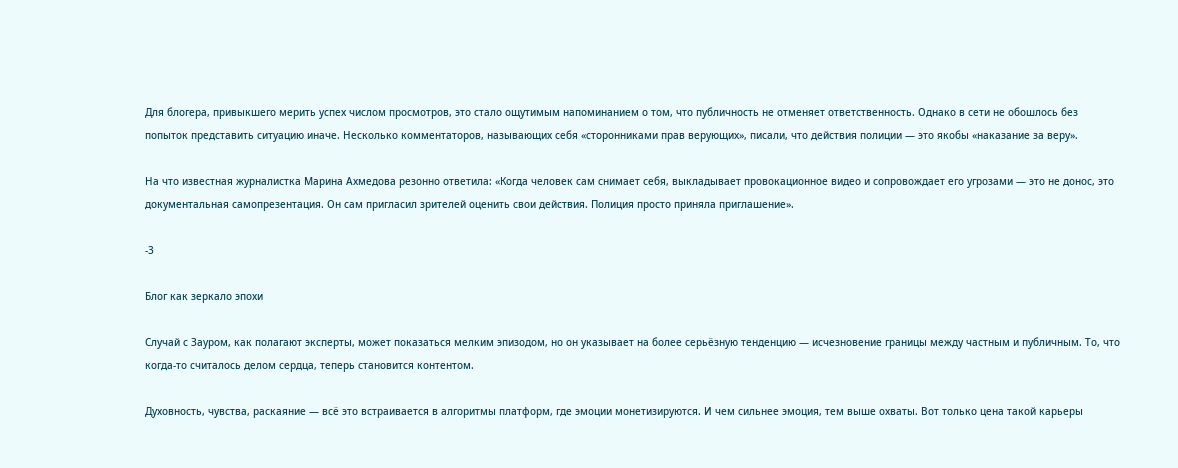Для блогера, привыкшего мерить успех числом просмотров, это стало ощутимым напоминанием о том, что публичность не отменяет ответственность. Однако в сети не обошлось без попыток представить ситуацию иначе. Несколько комментаторов, называющих себя «сторонниками прав верующих», писали, что действия полиции — это якобы «наказание за веру».

На что известная журналистка Марина Ахмедова резонно ответила: «Когда человек сам снимает себя, выкладывает провокационное видео и сопровождает его угрозами — это не донос, это документальная самопрезентация. Он сам пригласил зрителей оценить свои действия. Полиция просто приняла приглашение».

-3

Блог как зеркало эпохи

Случай с Зауром, как полагают эксперты, может показаться мелким эпизодом, но он указывает на более серьёзную тенденцию — исчезновение границы между частным и публичным. То, что когда-то считалось делом сердца, теперь становится контентом.

Духовность, чувства, раскаяние — всё это встраивается в алгоритмы платформ, где эмоции монетизируются. И чем сильнее эмоция, тем выше охваты. Вот только цена такой карьеры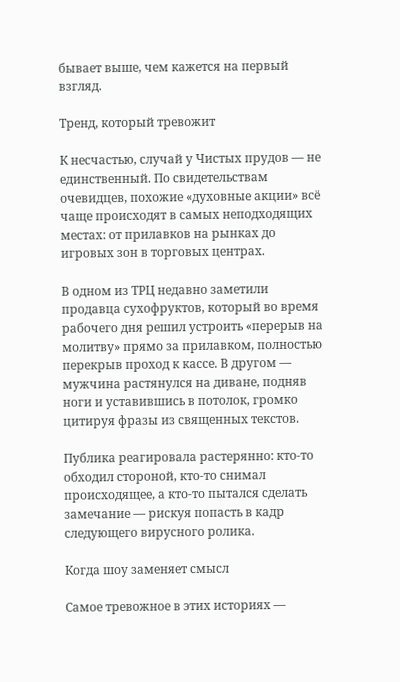бывает выше, чем кажется на первый взгляд.

Тренд, который тревожит

К несчастью, случай у Чистых прудов — не единственный. По свидетельствам очевидцев, похожие «духовные акции» всё чаще происходят в самых неподходящих местах: от прилавков на рынках до игровых зон в торговых центрах.

В одном из ТРЦ недавно заметили продавца сухофруктов, который во время рабочего дня решил устроить «перерыв на молитву» прямо за прилавком, полностью перекрыв проход к кассе. В другом — мужчина растянулся на диване, подняв ноги и уставившись в потолок, громко цитируя фразы из священных текстов.

Публика реагировала растерянно: кто-то обходил стороной, кто-то снимал происходящее, а кто-то пытался сделать замечание — рискуя попасть в кадр следующего вирусного ролика.

Когда шоу заменяет смысл

Самое тревожное в этих историях —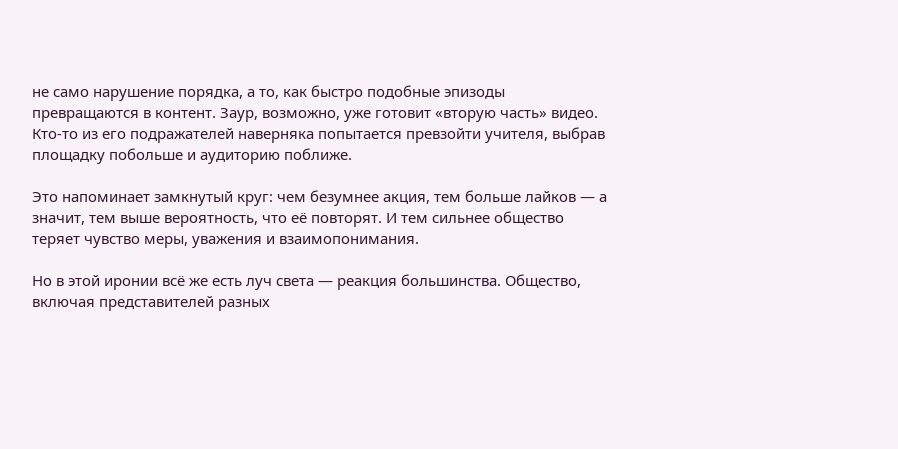не само нарушение порядка, а то, как быстро подобные эпизоды превращаются в контент. Заур, возможно, уже готовит «вторую часть» видео. Кто-то из его подражателей наверняка попытается превзойти учителя, выбрав площадку побольше и аудиторию поближе.

Это напоминает замкнутый круг: чем безумнее акция, тем больше лайков — а значит, тем выше вероятность, что её повторят. И тем сильнее общество теряет чувство меры, уважения и взаимопонимания.

Но в этой иронии всё же есть луч света — реакция большинства. Общество, включая представителей разных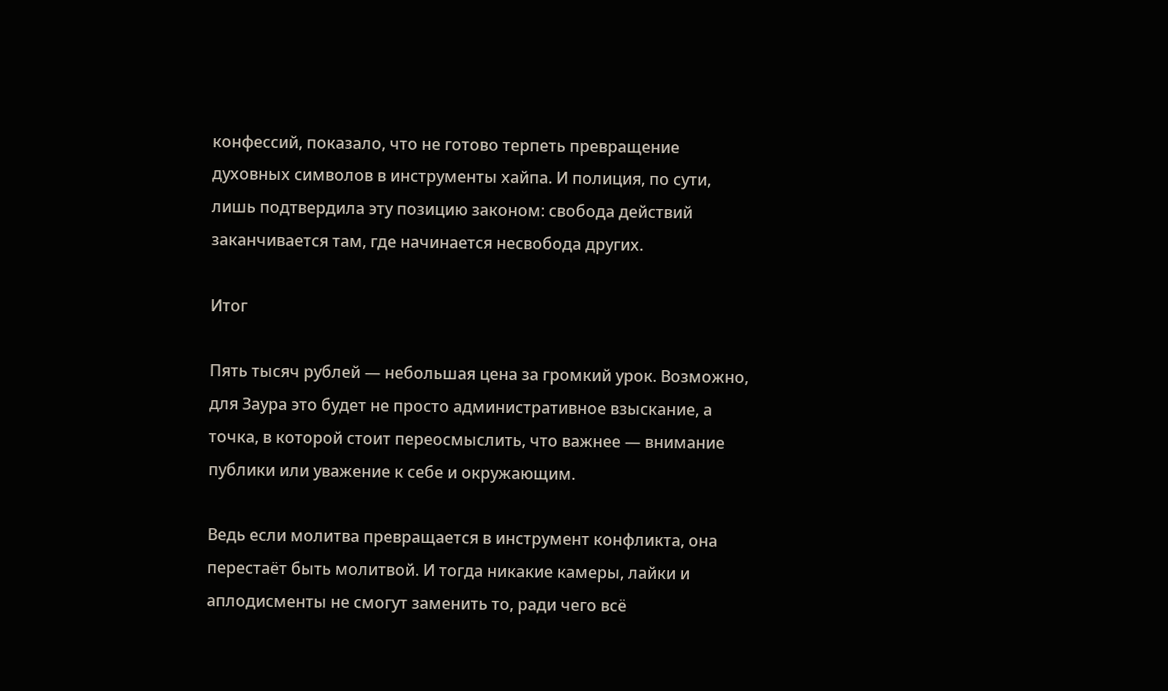конфессий, показало, что не готово терпеть превращение духовных символов в инструменты хайпа. И полиция, по сути, лишь подтвердила эту позицию законом: свобода действий заканчивается там, где начинается несвобода других.

Итог

Пять тысяч рублей — небольшая цена за громкий урок. Возможно, для Заура это будет не просто административное взыскание, а точка, в которой стоит переосмыслить, что важнее — внимание публики или уважение к себе и окружающим.

Ведь если молитва превращается в инструмент конфликта, она перестаёт быть молитвой. И тогда никакие камеры, лайки и аплодисменты не смогут заменить то, ради чего всё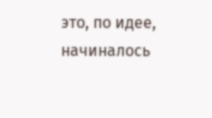это, по идее, начиналось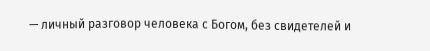— личный разговор человека с Богом, без свидетелей и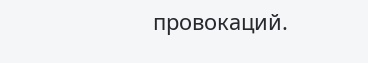провокаций.